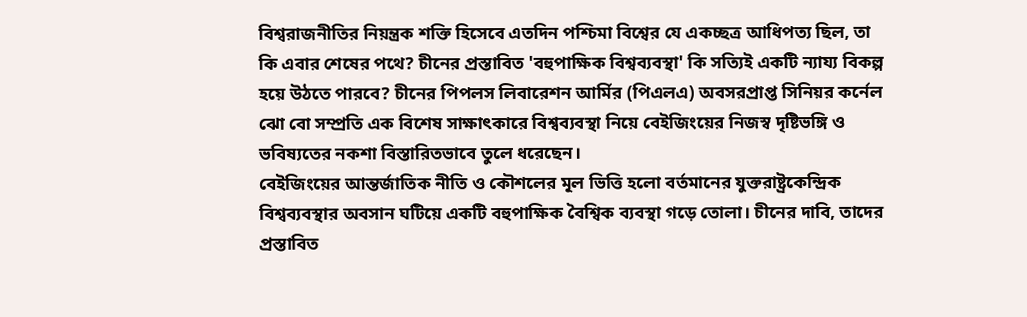বিশ্বরাজনীতির নিয়ন্ত্রক শক্তি হিসেবে এতদিন পশ্চিমা বিশ্বের যে একচ্ছত্র আধিপত্য ছিল, তা কি এবার শেষের পথে? চীনের প্রস্তাবিত 'বহুপাক্ষিক বিশ্বব্যবস্থা' কি সত্যিই একটি ন্যায্য বিকল্প হয়ে উঠতে পারবে? চীনের পিপলস লিবারেশন আর্মির (পিএলএ) অবসরপ্রাপ্ত সিনিয়র কর্নেল ঝো বো সম্প্রতি এক বিশেষ সাক্ষাৎকারে বিশ্বব্যবস্থা নিয়ে বেইজিংয়ের নিজস্ব দৃষ্টিভঙ্গি ও ভবিষ্যতের নকশা বিস্তারিতভাবে তুলে ধরেছেন।
বেইজিংয়ের আন্তর্জাতিক নীতি ও কৌশলের মূল ভিত্তি হলো বর্তমানের যুক্তরাষ্ট্রকেন্দ্রিক বিশ্বব্যবস্থার অবসান ঘটিয়ে একটি বহুপাক্ষিক বৈশ্বিক ব্যবস্থা গড়ে তোলা। চীনের দাবি, তাদের প্রস্তাবিত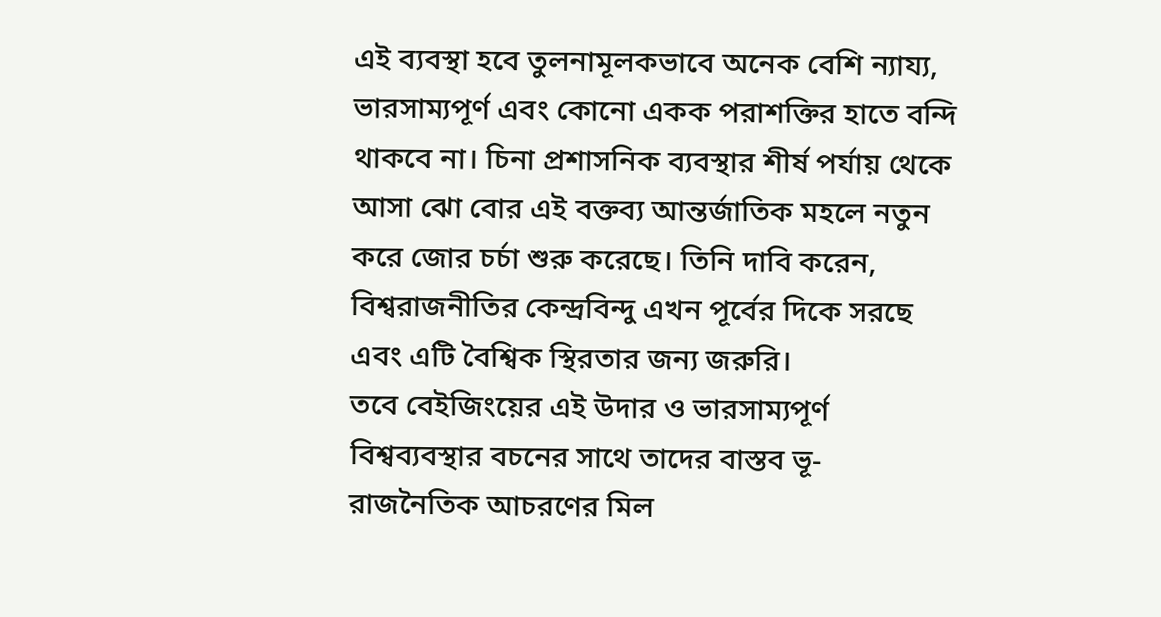এই ব্যবস্থা হবে তুলনামূলকভাবে অনেক বেশি ন্যায্য, ভারসাম্যপূর্ণ এবং কোনো একক পরাশক্তির হাতে বন্দি থাকবে না। চিনা প্রশাসনিক ব্যবস্থার শীর্ষ পর্যায় থেকে আসা ঝো বোর এই বক্তব্য আন্তর্জাতিক মহলে নতুন করে জোর চর্চা শুরু করেছে। তিনি দাবি করেন, বিশ্বরাজনীতির কেন্দ্রবিন্দু এখন পূর্বের দিকে সরছে এবং এটি বৈশ্বিক স্থিরতার জন্য জরুরি।
তবে বেইজিংয়ের এই উদার ও ভারসাম্যপূর্ণ বিশ্বব্যবস্থার বচনের সাথে তাদের বাস্তব ভূ-রাজনৈতিক আচরণের মিল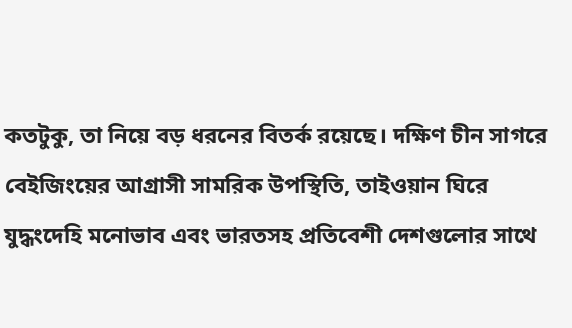কতটুকু, তা নিয়ে বড় ধরনের বিতর্ক রয়েছে। দক্ষিণ চীন সাগরে বেইজিংয়ের আগ্রাসী সামরিক উপস্থিতি, তাইওয়ান ঘিরে যুদ্ধংদেহি মনোভাব এবং ভারতসহ প্রতিবেশী দেশগুলোর সাথে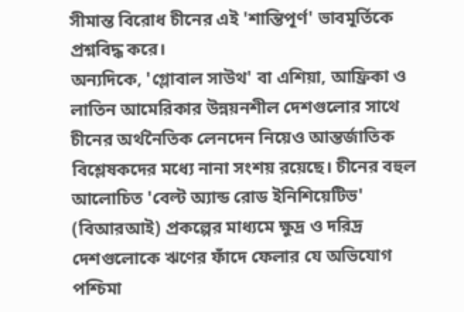সীমান্ত বিরোধ চীনের এই 'শান্তিপূর্ণ' ভাবমূর্তিকে প্রশ্নবিদ্ধ করে।
অন্যদিকে, 'গ্লোবাল সাউথ' বা এশিয়া, আফ্রিকা ও লাতিন আমেরিকার উন্নয়নশীল দেশগুলোর সাথে চীনের অর্থনৈতিক লেনদেন নিয়েও আন্তর্জাতিক বিশ্লেষকদের মধ্যে নানা সংশয় রয়েছে। চীনের বহুল আলোচিত 'বেল্ট অ্যান্ড রোড ইনিশিয়েটিভ' (বিআরআই) প্রকল্পের মাধ্যমে ক্ষুদ্র ও দরিদ্র দেশগুলোকে ঋণের ফাঁদে ফেলার যে অভিযোগ পশ্চিমা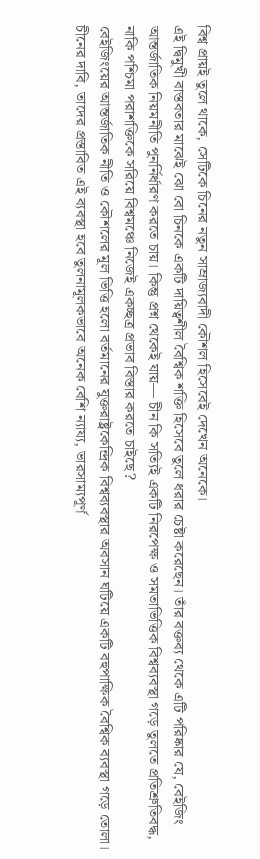বিশ্ব প্রায়ই তুলে থাকে, সেটিকে চিনের নতুন সাম্রাজ্যবাদী কৌশল হিসেবেই দেখেন অনেকে।
এই দ্বিমুখী বাস্তবতার মাঝেই ঝো বো চিনকে একটি দায়িত্বশীল বৈশ্বিক শক্তি হিসেবে তুলে ধরার চেষ্টা করেছেন। তাঁর বক্তব্য থেকে এটি পরিষ্কার যে, বেইজিং আন্তর্জাতিক নিয়মনীতি পুনর্নির্ধারণ করতে চায়। কিন্তু প্রশ্ন থেকেই যায়— চীন কি সত্যিই একটি নিরপেক্ষ ও সমতাভিত্তিক বিশ্বব্যবস্থা গড়ে তুলতে প্রতিশ্রুতিবদ্ধ, নাকি পশ্চিমা পরাশক্তিকে সরিয়ে বিশ্বমঞ্চে নিজেই একচ্ছত্র প্রভাব বিস্তার করতে চাইছে?
বেইজিংয়ের আন্তর্জাতিক নীতি ও কৌশলের মূল ভিত্তি হলো বর্তমানের যুক্তরাষ্ট্রকেন্দ্রিক বিশ্বব্যবস্থার অবসান ঘটিয়ে একটি বহুপাক্ষিক বৈশ্বিক ব্যবস্থা গড়ে তোলা। চীনের দাবি, তাদের প্রস্তাবিত এই ব্যবস্থা হবে তুলনামূলকভাবে অনেক বেশি ন্যায্য, ভারসাম্যপূর্ণ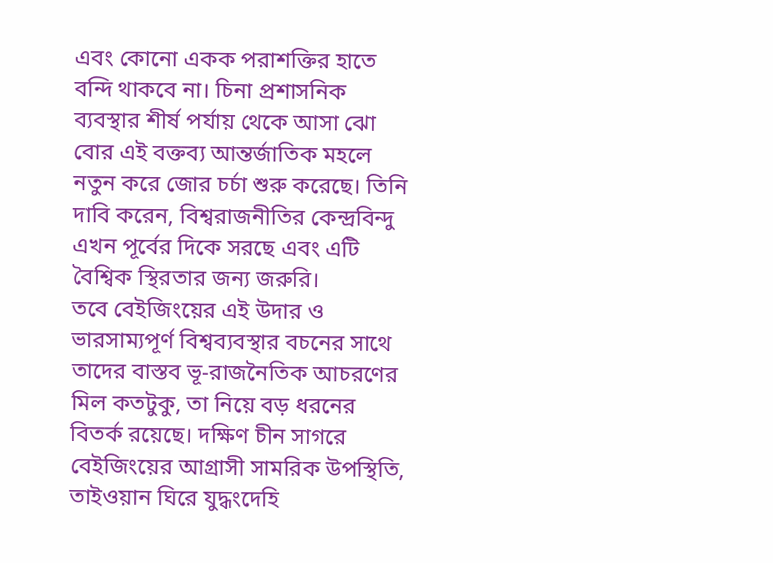এবং কোনো একক পরাশক্তির হাতে বন্দি থাকবে না। চিনা প্রশাসনিক ব্যবস্থার শীর্ষ পর্যায় থেকে আসা ঝো বোর এই বক্তব্য আন্তর্জাতিক মহলে নতুন করে জোর চর্চা শুরু করেছে। তিনি দাবি করেন, বিশ্বরাজনীতির কেন্দ্রবিন্দু এখন পূর্বের দিকে সরছে এবং এটি বৈশ্বিক স্থিরতার জন্য জরুরি।
তবে বেইজিংয়ের এই উদার ও ভারসাম্যপূর্ণ বিশ্বব্যবস্থার বচনের সাথে তাদের বাস্তব ভূ-রাজনৈতিক আচরণের মিল কতটুকু, তা নিয়ে বড় ধরনের বিতর্ক রয়েছে। দক্ষিণ চীন সাগরে বেইজিংয়ের আগ্রাসী সামরিক উপস্থিতি, তাইওয়ান ঘিরে যুদ্ধংদেহি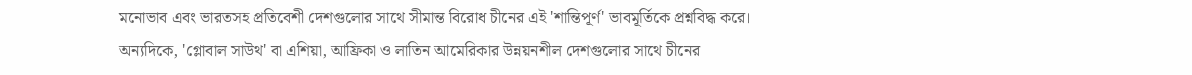মনোভাব এবং ভারতসহ প্রতিবেশী দেশগুলোর সাথে সীমান্ত বিরোধ চীনের এই 'শান্তিপূর্ণ' ভাবমূর্তিকে প্রশ্নবিদ্ধ করে।
অন্যদিকে, 'গ্লোবাল সাউথ' বা এশিয়া, আফ্রিকা ও লাতিন আমেরিকার উন্নয়নশীল দেশগুলোর সাথে চীনের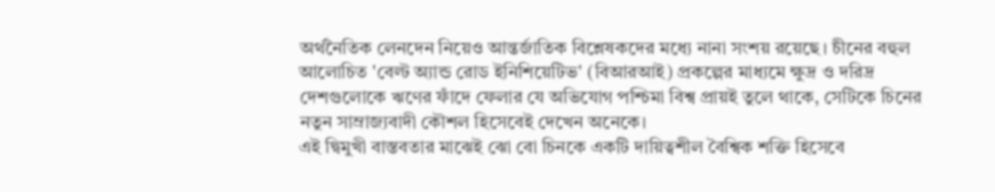অর্থনৈতিক লেনদেন নিয়েও আন্তর্জাতিক বিশ্লেষকদের মধ্যে নানা সংশয় রয়েছে। চীনের বহুল আলোচিত 'বেল্ট অ্যান্ড রোড ইনিশিয়েটিভ' (বিআরআই) প্রকল্পের মাধ্যমে ক্ষুদ্র ও দরিদ্র দেশগুলোকে ঋণের ফাঁদে ফেলার যে অভিযোগ পশ্চিমা বিশ্ব প্রায়ই তুলে থাকে, সেটিকে চিনের নতুন সাম্রাজ্যবাদী কৌশল হিসেবেই দেখেন অনেকে।
এই দ্বিমুখী বাস্তবতার মাঝেই ঝো বো চিনকে একটি দায়িত্বশীল বৈশ্বিক শক্তি হিসেবে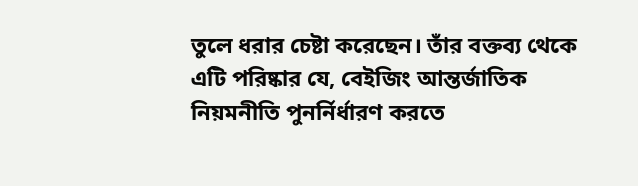তুলে ধরার চেষ্টা করেছেন। তাঁর বক্তব্য থেকে এটি পরিষ্কার যে, বেইজিং আন্তর্জাতিক নিয়মনীতি পুনর্নির্ধারণ করতে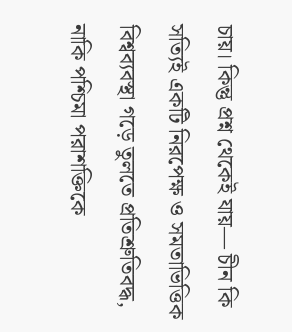চায়। কিন্তু প্রশ্ন থেকেই যায়— চীন কি সত্যিই একটি নিরপেক্ষ ও সমতাভিত্তিক বিশ্বব্যবস্থা গড়ে তুলতে প্রতিশ্রুতিবদ্ধ, নাকি পশ্চিমা পরাশক্তিকে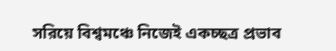সরিয়ে বিশ্বমঞ্চে নিজেই একচ্ছত্র প্রভাব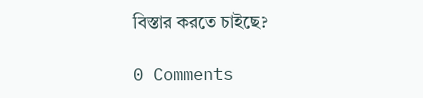বিস্তার করতে চাইছে?

0 Comments